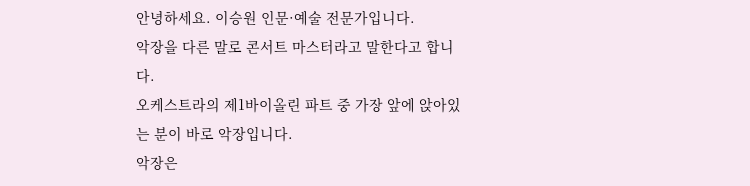안녕하세요. 이승원 인문·예술 전문가입니다.
악장을 다른 말로 콘서트 마스터라고 말한다고 합니다.
오케스트라의 제1바이올린 파트 중 가장 앞에 앉아있는 분이 바로 악장입니다.
악장은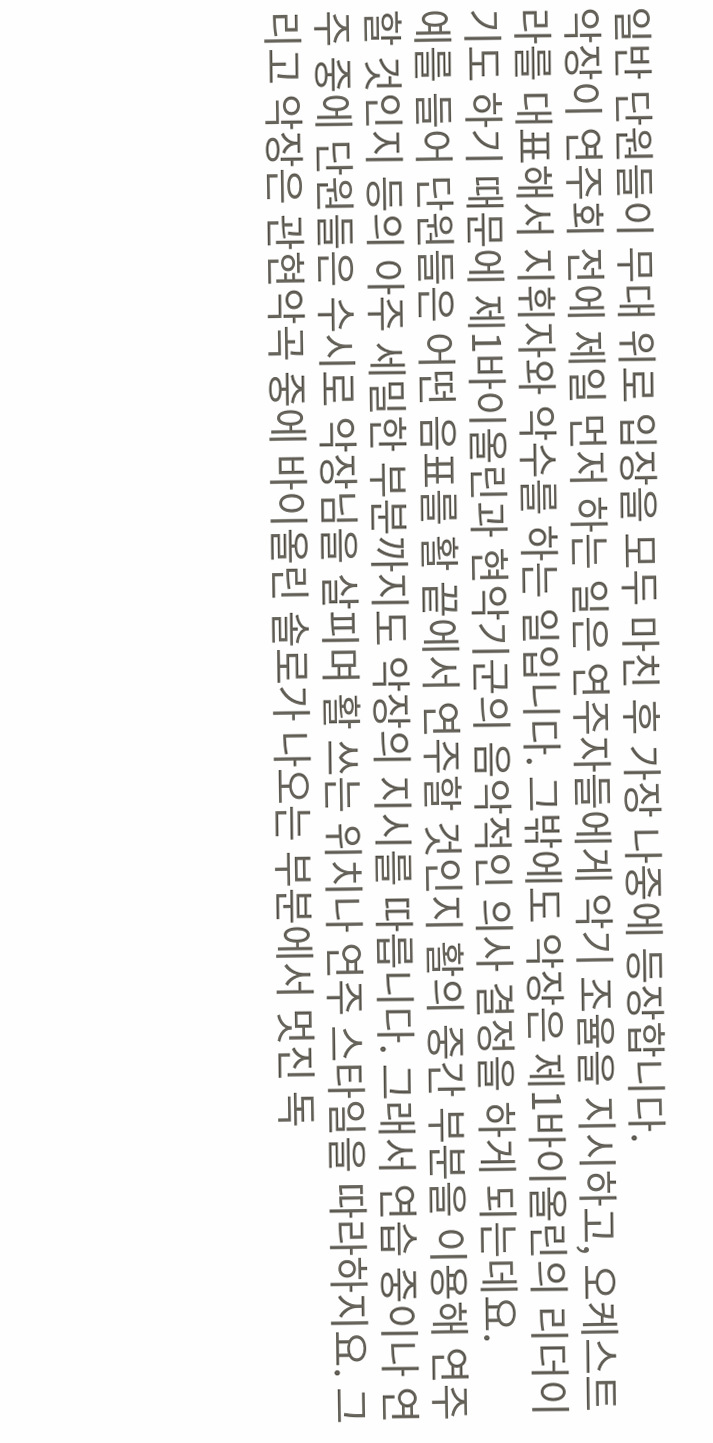일반 단원들이 무대 위로 입장을 모두 마친 후 가장 나중에 등장합니다.
악장이 연주회 전에 제일 먼저 하는 일은 연주자들에게 악기 조율을 지시하고, 오케스트라를 대표해서 지휘자와 악수를 하는 일입니다. 그밖에도 악장은 제1바이올린의 리더이기도 하기 때문에 제1바이올린과 현악기군의 음악적인 의사 결정을 하게 되는데요.
예를 들어 단원들은 어떤 음표를 활 끝에서 연주할 것인지 활의 중간 부분을 이용해 연주할 것인지 등의 아주 세밀한 부분까지도 악장의 지시를 따릅니다. 그래서 연습 중이나 연주 중에 단원들은 수시로 악장님을 살피며 활 쓰는 위치나 연주 스타일을 따라하지요. 그리고 악장은 관현악곡 중에 바이올린 솔로가 나오는 부분에서 멋진 독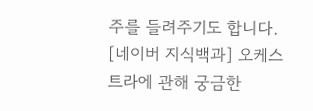주를 들려주기도 합니다.
[네이버 지식백과] 오케스트라에 관해 궁금한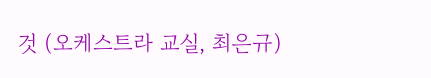것 (오케스트라 교실, 최은규)